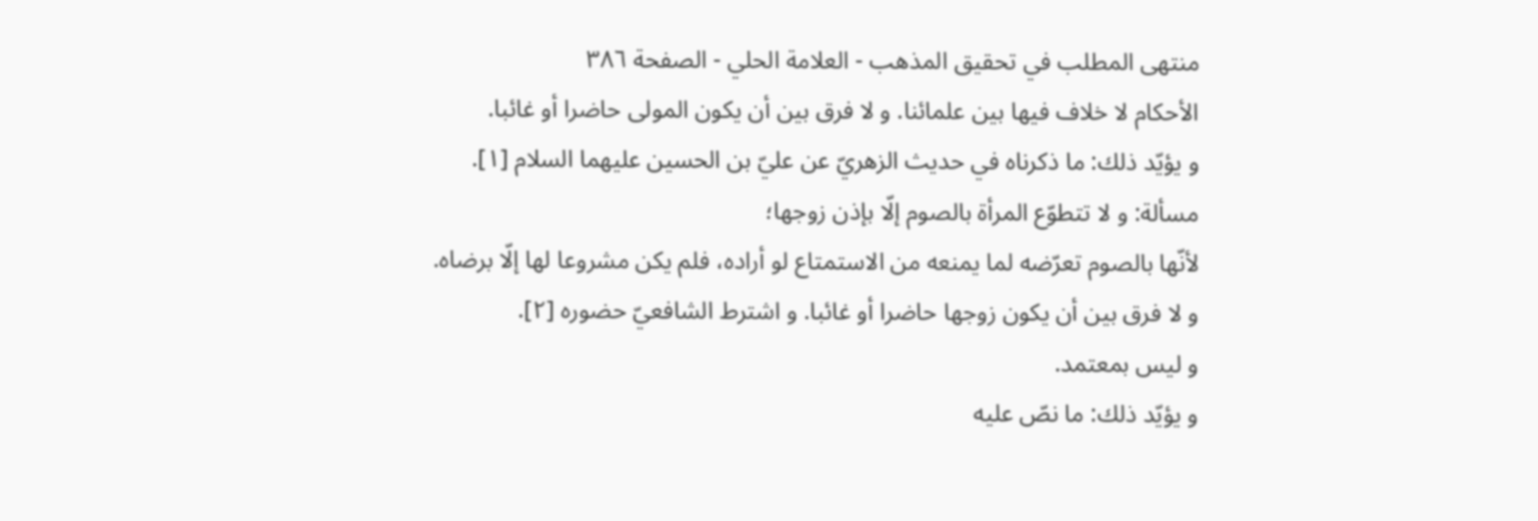منتهى المطلب في تحقيق المذهب - العلامة الحلي - الصفحة ٣٨٦
الأحكام لا خلاف فيها بين علمائنا. و لا فرق بين أن يكون المولى حاضرا أو غائبا.
و يؤيّد ذلك: ما ذكرناه في حديث الزهريّ عن عليّ بن الحسين عليهما السلام [١].
مسألة: و لا تتطوّع المرأة بالصوم إلّا بإذن زوجها؛
لأنّها بالصوم تعرّضه لما يمنعه من الاستمتاع لو أراده، فلم يكن مشروعا لها إلّا برضاه.
و لا فرق بين أن يكون زوجها حاضرا أو غائبا. و اشترط الشافعيّ حضوره [٢].
و ليس بمعتمد.
و يؤيّد ذلك: ما نصّ عليه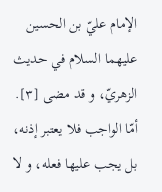الإمام عليّ بن الحسين عليهما السلام في حديث الزهريّ، و قد مضى [٣].
أمّا الواجب فلا يعتبر إذنه، بل يجب عليها فعله، و لا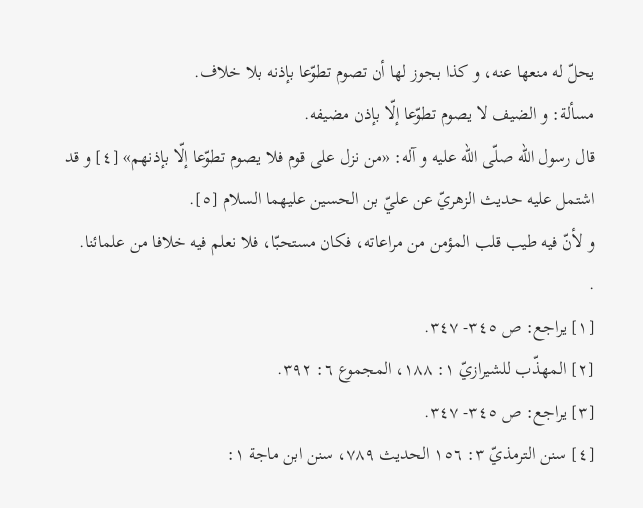يحلّ له منعها عنه، و كذا بجوز لها أن تصوم تطوّعا بإذنه بلا خلاف.
مسألة: و الضيف لا يصوم تطوّعا إلّا بإذن مضيفه.
قال رسول اللّه صلّى اللّه عليه و آله: «من نزل على قوم فلا يصوم تطوّعا إلّا بإذنهم» [٤] و قد اشتمل عليه حديث الزهريّ عن عليّ بن الحسين عليهما السلام [٥].
و لأنّ فيه طيب قلب المؤمن من مراعاته، فكان مستحبّا، فلا نعلم فيه خلافا من علمائنا.
.
[١] يراجع: ص ٣٤٥- ٣٤٧.
[٢] المهذّب للشيرازيّ ١: ١٨٨، المجموع ٦: ٣٩٢.
[٣] يراجع: ص ٣٤٥- ٣٤٧.
[٤] سنن الترمذيّ ٣: ١٥٦ الحديث ٧٨٩، سنن ابن ماجة ١: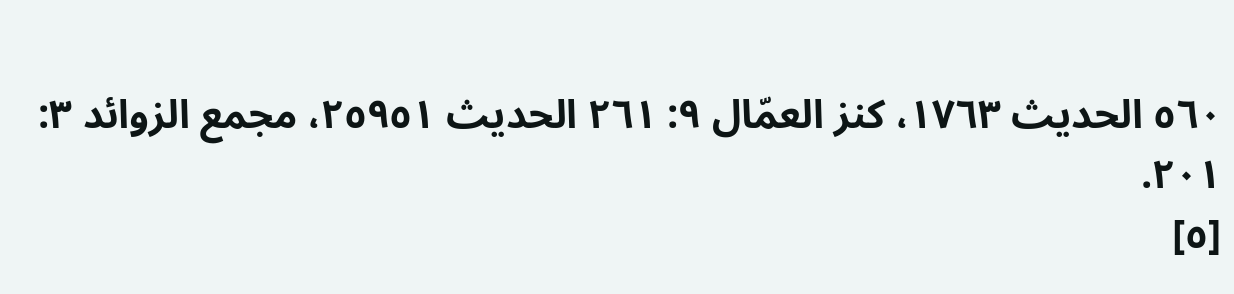٥٦٠ الحديث ١٧٦٣، كنز العمّال ٩: ٢٦١ الحديث ٢٥٩٥١، مجمع الزوائد ٣: ٢٠١.
[٥]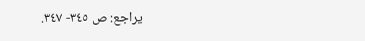يراجع: ص ٣٤٥- ٣٤٧.